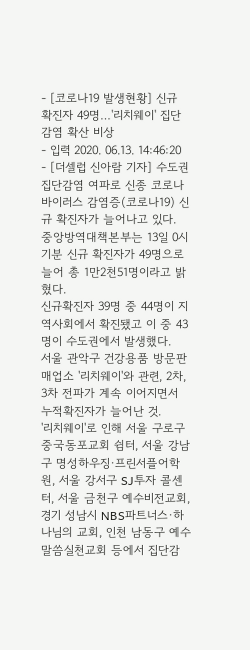- [코로나19 발생현황] 신규 확진자 49명…'리치웨이' 집단감염 확산 비상
- 입력 2020. 06.13. 14:46:20
- [더셀럽 신아람 기자] 수도권 집단감염 여파로 신종 코로나바이러스 감염증(코로나19) 신규 확진자가 늘어나고 있다.
중앙방역대책본부는 13일 0시 기분 신규 확진자가 49명으로 늘어 총 1만2천51명이라고 밝혔다.
신규확진자 39명 중 44명이 지역사회에서 확진됐고 이 중 43명이 수도권에서 발생했다.
서울 관악구 건강용품 방문판매업소 '리치웨이'와 관련, 2차, 3차 전파가 계속 이어지면서 누적확진자가 늘어난 것.
'리치웨이'로 인해 서울 구로구 중국동포교회 쉼터, 서울 강남구 명성하우징·프린서플어학원, 서울 강서구 SJ투자 콜센터, 서울 금천구 예수비전교회, 경기 성남시 NBS파트너스·하나님의 교회, 인천 남동구 예수말씀실천교회 등에서 집단감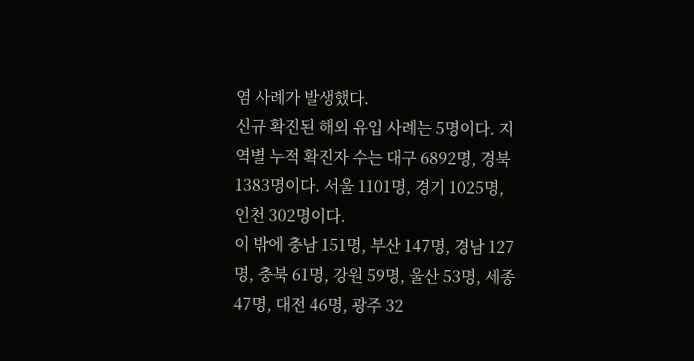염 사례가 발생했다.
신규 확진된 해외 유입 사례는 5명이다. 지역별 누적 확진자 수는 대구 6892명, 경북 1383명이다. 서울 1101명, 경기 1025명, 인천 302명이다.
이 밖에 충남 151명, 부산 147명, 경남 127명, 충북 61명, 강원 59명, 울산 53명, 세종 47명, 대전 46명, 광주 32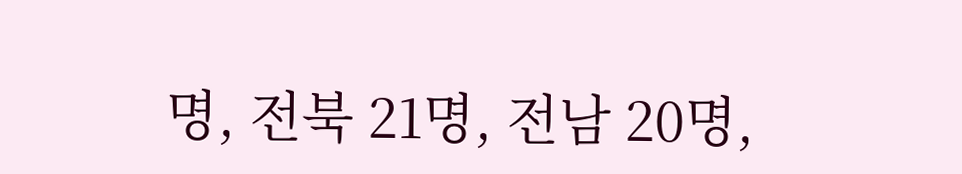명, 전북 21명, 전남 20명,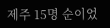제주 15명 순이었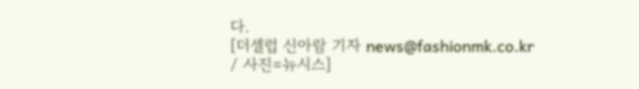다.
[더셀럽 신아람 기자 news@fashionmk.co.kr / 사진=뉴시스]